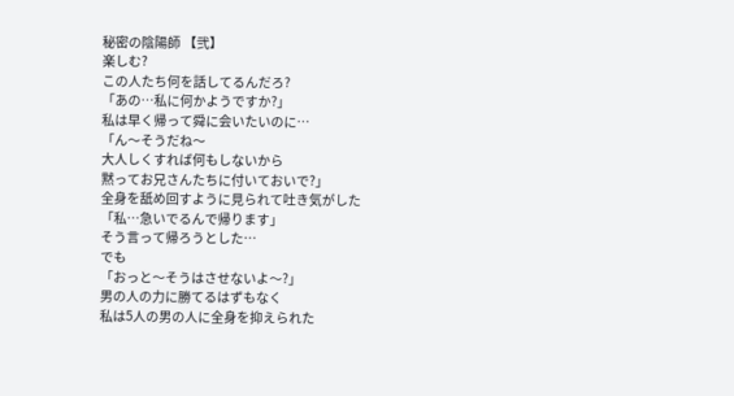秘密の陰陽師 【弐】
楽しむ?
この人たち何を話してるんだろ?
「あの…私に何かようですか?」
私は早く帰って舜に会いたいのに…
「ん〜そうだね〜
大人しくすれば何もしないから
黙ってお兄さんたちに付いておいで?」
全身を舐め回すように見られて吐き気がした
「私…急いでるんで帰ります」
そう言って帰ろうとした…
でも
「おっと〜そうはさせないよ〜?」
男の人の力に勝てるはずもなく
私は5人の男の人に全身を抑えられた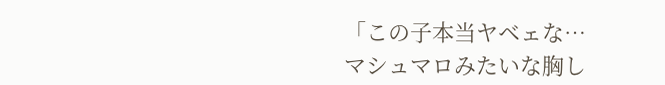「この子本当ヤベェな…
マシュマロみたいな胸し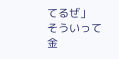てるぜ」
そういって金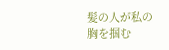髪の人が私の胸を掴む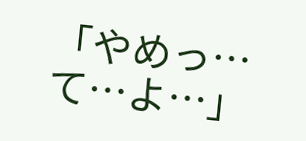「やめっ…て…よ…」